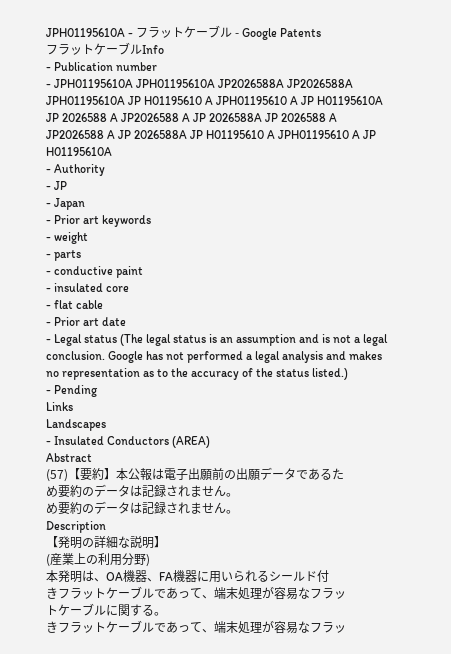JPH01195610A - フラットケーブル - Google Patents
フラットケーブルInfo
- Publication number
- JPH01195610A JPH01195610A JP2026588A JP2026588A JPH01195610A JP H01195610 A JPH01195610 A JP H01195610A JP 2026588 A JP2026588 A JP 2026588A JP 2026588 A JP2026588 A JP 2026588A JP H01195610 A JPH01195610 A JP H01195610A
- Authority
- JP
- Japan
- Prior art keywords
- weight
- parts
- conductive paint
- insulated core
- flat cable
- Prior art date
- Legal status (The legal status is an assumption and is not a legal conclusion. Google has not performed a legal analysis and makes no representation as to the accuracy of the status listed.)
- Pending
Links
Landscapes
- Insulated Conductors (AREA)
Abstract
(57)【要約】本公報は電子出願前の出願データであるた
め要約のデータは記録されません。
め要約のデータは記録されません。
Description
【発明の詳細な説明】
(産業上の利用分野)
本発明は、OA機器、FA機器に用いられるシールド付
きフラットケーブルであって、端末処理が容易なフラッ
トケーブルに関する。
きフラットケーブルであって、端末処理が容易なフラッ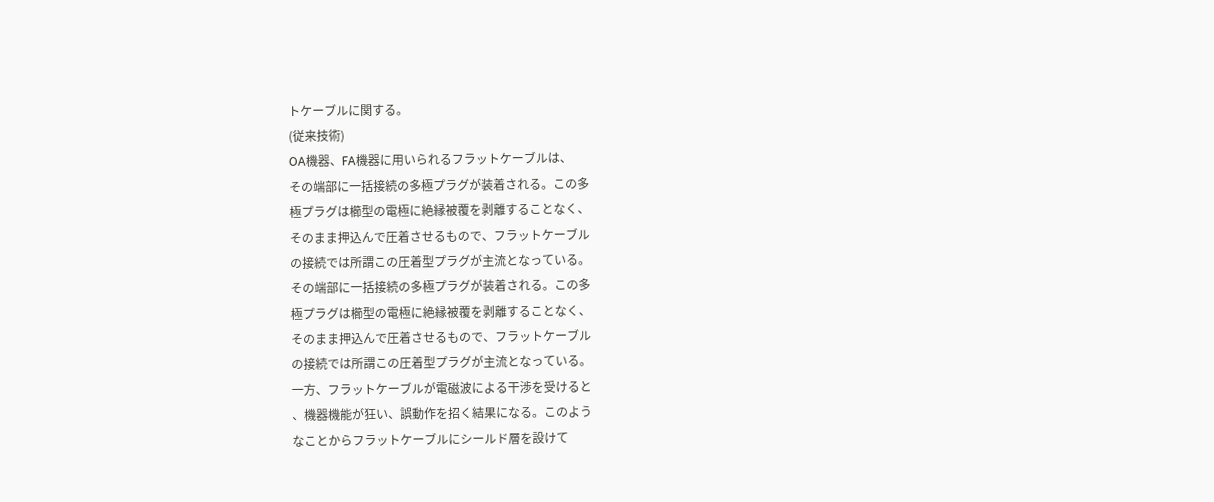トケーブルに関する。
(従来技術)
OA機器、FA機器に用いられるフラットケーブルは、
その端部に一括接続の多極プラグが装着される。この多
極プラグは櫛型の電極に絶縁被覆を剥離することなく、
そのまま押込んで圧着させるもので、フラットケーブル
の接続では所謂この圧着型プラグが主流となっている。
その端部に一括接続の多極プラグが装着される。この多
極プラグは櫛型の電極に絶縁被覆を剥離することなく、
そのまま押込んで圧着させるもので、フラットケーブル
の接続では所謂この圧着型プラグが主流となっている。
一方、フラットケーブルが電磁波による干渉を受けると
、機器機能が狂い、誤動作を招く結果になる。このよう
なことからフラットケーブルにシールド層を設けて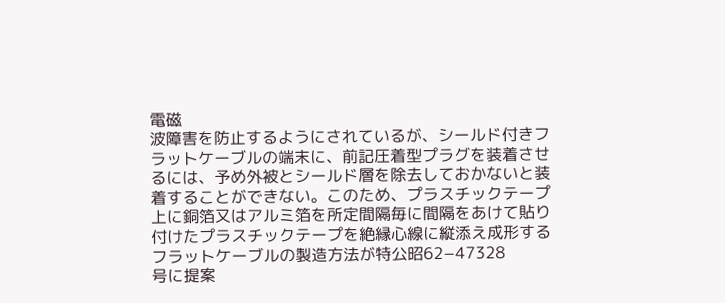電磁
波障害を防止するようにされているが、シールド付きフ
ラットケーブルの端末に、前記圧着型プラグを装着させ
るには、予め外被とシールド層を除去しておかないと装
着することができない。このため、プラスチックテープ
上に銅箔又はアルミ箔を所定間隔毎に間隔をあけて貼り
付けたプラスチックテープを絶縁心線に縦添え成形する
フラットケーブルの製造方法が特公昭62−47328
号に提案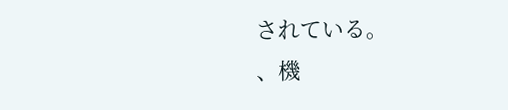されている。
、機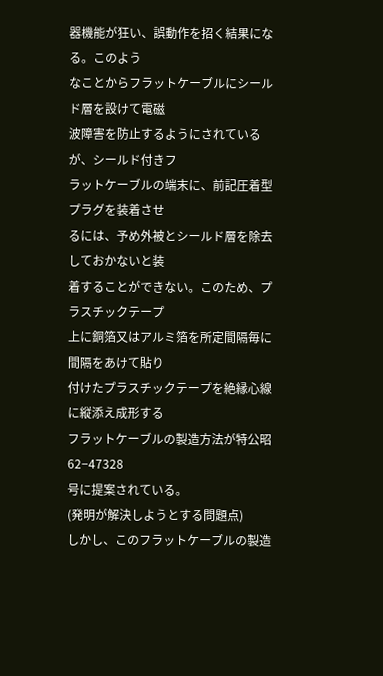器機能が狂い、誤動作を招く結果になる。このよう
なことからフラットケーブルにシールド層を設けて電磁
波障害を防止するようにされているが、シールド付きフ
ラットケーブルの端末に、前記圧着型プラグを装着させ
るには、予め外被とシールド層を除去しておかないと装
着することができない。このため、プラスチックテープ
上に銅箔又はアルミ箔を所定間隔毎に間隔をあけて貼り
付けたプラスチックテープを絶縁心線に縦添え成形する
フラットケーブルの製造方法が特公昭62−47328
号に提案されている。
(発明が解決しようとする問題点)
しかし、このフラットケーブルの製造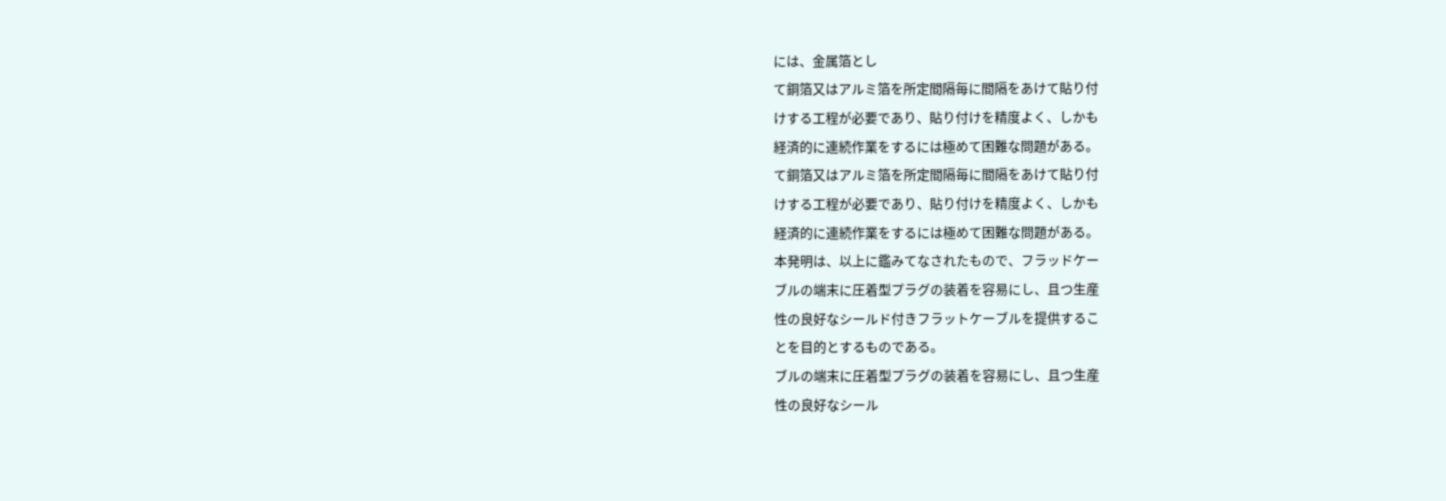には、金属箔とし
て銅箔又はアルミ箔を所定間隔毎に間隔をあけて貼り付
けする工程が必要であり、貼り付けを精度よく、しかも
経済的に連続作業をするには極めて困難な問題がある。
て銅箔又はアルミ箔を所定間隔毎に間隔をあけて貼り付
けする工程が必要であり、貼り付けを精度よく、しかも
経済的に連続作業をするには極めて困難な問題がある。
本発明は、以上に鑑みてなされたもので、フラッドケー
ブルの端末に圧着型プラグの装着を容易にし、且つ生産
性の良好なシールド付きフラットケーブルを提供するこ
とを目的とするものである。
ブルの端末に圧着型プラグの装着を容易にし、且つ生産
性の良好なシール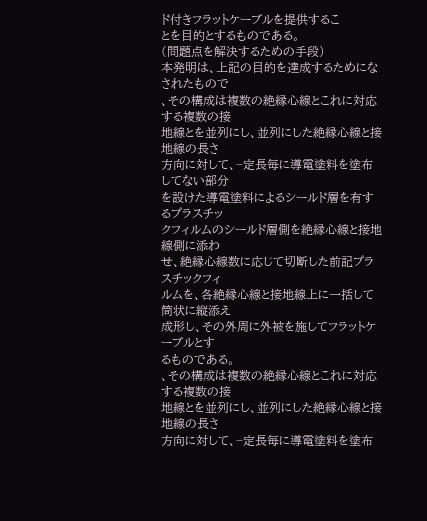ド付きフラットケーブルを提供するこ
とを目的とするものである。
(問題点を解決するための手段)
本発明は、上記の目的を達成するためになされたもので
、その構成は複数の絶縁心線とこれに対応する複数の接
地線とを並列にし、並列にした絶縁心線と接地線の長さ
方向に対して、−定長毎に導電塗料を塗布してない部分
を設けた導電塗料によるシールド層を有するプラスチッ
クフィルムのシールド層側を絶縁心線と接地線側に添わ
せ、絶縁心線数に応じて切断した前記プラスチックフィ
ルムを、各絶縁心線と接地線上に一括して筒状に縦添え
成形し、その外周に外被を施してフラットケーブルとす
るものである。
、その構成は複数の絶縁心線とこれに対応する複数の接
地線とを並列にし、並列にした絶縁心線と接地線の長さ
方向に対して、−定長毎に導電塗料を塗布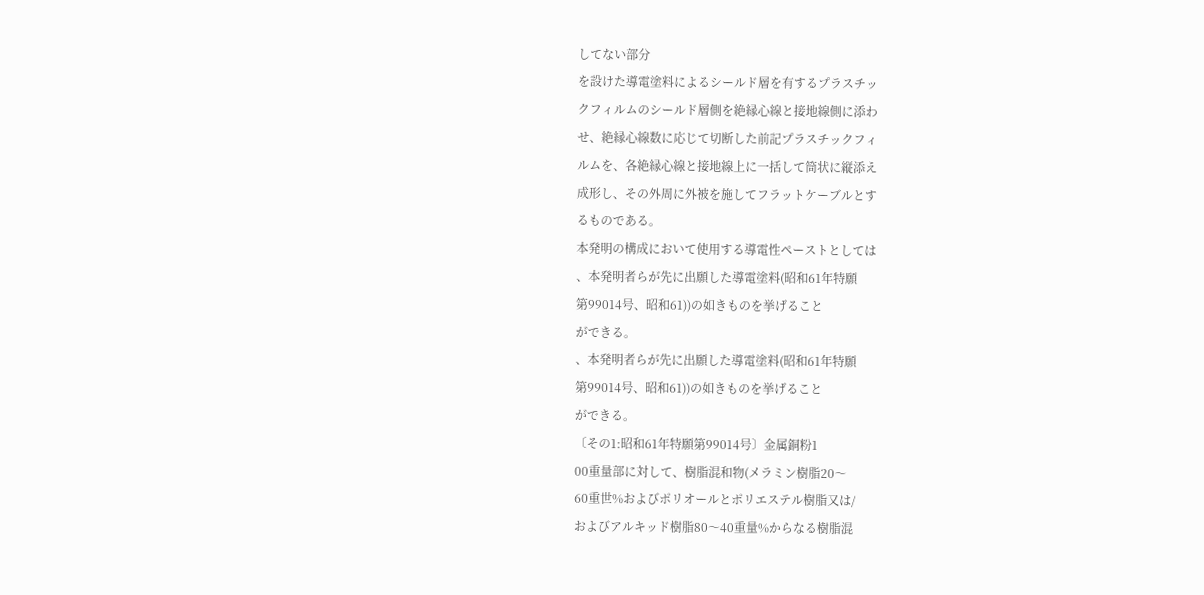してない部分
を設けた導電塗料によるシールド層を有するプラスチッ
クフィルムのシールド層側を絶縁心線と接地線側に添わ
せ、絶縁心線数に応じて切断した前記プラスチックフィ
ルムを、各絶縁心線と接地線上に一括して筒状に縦添え
成形し、その外周に外被を施してフラットケーブルとす
るものである。
本発明の構成において使用する導電性ペーストとしては
、本発明者らが先に出願した導電塗料(昭和61年特願
第99014号、昭和61))の如きものを挙げること
ができる。
、本発明者らが先に出願した導電塗料(昭和61年特願
第99014号、昭和61))の如きものを挙げること
ができる。
〔その1:昭和61年特願第99014号〕金属銅粉1
00重量部に対して、樹脂混和物(メラミン樹脂20〜
60重世%およびポリオールとポリエステル樹脂又は/
およびアルキッド樹脂80〜40重量%からなる樹脂混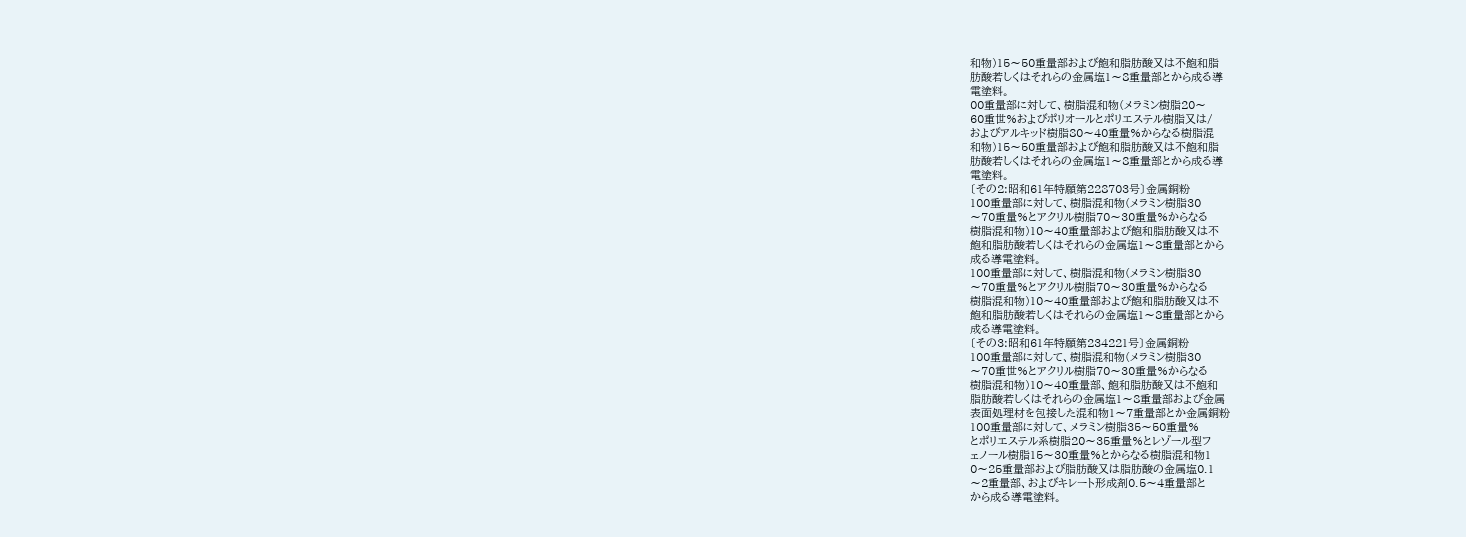和物)15〜50重量部および飽和脂肪酸又は不飽和脂
肪酸若しくはそれらの金属塩1〜8重量部とから成る導
電塗料。
00重量部に対して、樹脂混和物(メラミン樹脂20〜
60重世%およびポリオールとポリエステル樹脂又は/
およびアルキッド樹脂80〜40重量%からなる樹脂混
和物)15〜50重量部および飽和脂肪酸又は不飽和脂
肪酸若しくはそれらの金属塩1〜8重量部とから成る導
電塗料。
〔その2:昭和61年特願第228703号〕金属銅粉
100重量部に対して、樹脂混和物(メラミン樹脂30
〜70重量%とアクリル樹脂70〜30重量%からなる
樹脂混和物)10〜40重量部および飽和脂肪酸又は不
飽和脂肪酸若しくはそれらの金属塩1〜8重量部とから
成る導電塗料。
100重量部に対して、樹脂混和物(メラミン樹脂30
〜70重量%とアクリル樹脂70〜30重量%からなる
樹脂混和物)10〜40重量部および飽和脂肪酸又は不
飽和脂肪酸若しくはそれらの金属塩1〜8重量部とから
成る導電塗料。
〔その3:昭和61年特願第234221号〕金属銅粉
100重量部に対して、樹脂混和物(メラミン樹脂30
〜70重世%とアクリル樹脂70〜30重量%からなる
樹脂混和物)10〜40重量部、飽和脂肪酸又は不飽和
脂肪酸若しくはそれらの金属塩1〜8重量部および金属
表面処理材を包接した混和物1〜7重量部とか金属銅粉
100重量部に対して、メラミン樹脂35〜50重量%
とポリエステル系樹脂20〜35重量%とレゾール型フ
ェノール樹脂15〜30重量%とからなる樹脂混和物1
0〜25重量部および脂肪酸又は脂肪酸の金属塩0.1
〜2重量部、およびキレート形成剤0.5〜4重量部と
から成る導電塗料。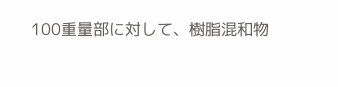100重量部に対して、樹脂混和物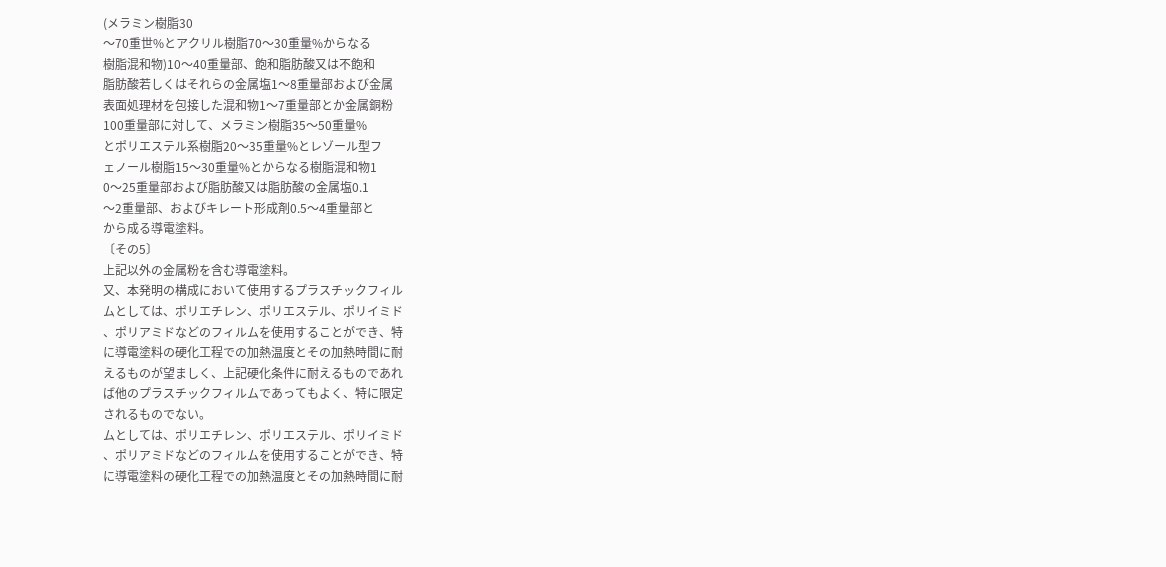(メラミン樹脂30
〜70重世%とアクリル樹脂70〜30重量%からなる
樹脂混和物)10〜40重量部、飽和脂肪酸又は不飽和
脂肪酸若しくはそれらの金属塩1〜8重量部および金属
表面処理材を包接した混和物1〜7重量部とか金属銅粉
100重量部に対して、メラミン樹脂35〜50重量%
とポリエステル系樹脂20〜35重量%とレゾール型フ
ェノール樹脂15〜30重量%とからなる樹脂混和物1
0〜25重量部および脂肪酸又は脂肪酸の金属塩0.1
〜2重量部、およびキレート形成剤0.5〜4重量部と
から成る導電塗料。
〔その5〕
上記以外の金属粉を含む導電塗料。
又、本発明の構成において使用するプラスチックフィル
ムとしては、ポリエチレン、ポリエステル、ポリイミド
、ポリアミドなどのフィルムを使用することができ、特
に導電塗料の硬化工程での加熱温度とその加熱時間に耐
えるものが望ましく、上記硬化条件に耐えるものであれ
ば他のプラスチックフィルムであってもよく、特に限定
されるものでない。
ムとしては、ポリエチレン、ポリエステル、ポリイミド
、ポリアミドなどのフィルムを使用することができ、特
に導電塗料の硬化工程での加熱温度とその加熱時間に耐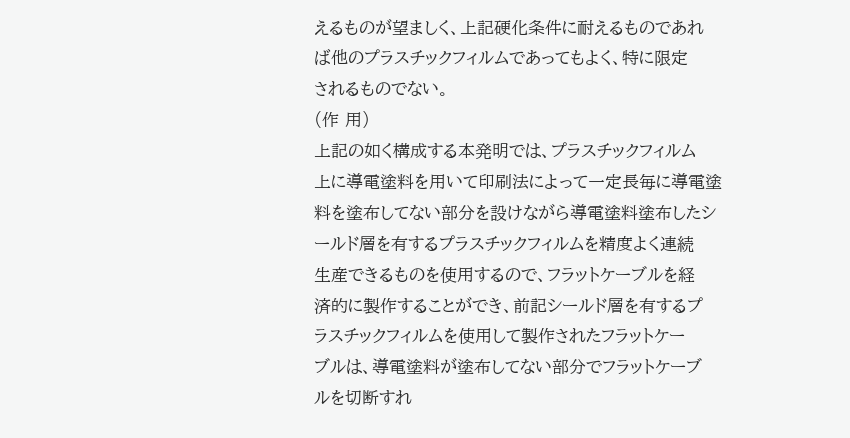えるものが望ましく、上記硬化条件に耐えるものであれ
ば他のプラスチックフィルムであってもよく、特に限定
されるものでない。
(作 用)
上記の如く構成する本発明では、プラスチックフィルム
上に導電塗料を用いて印刷法によって一定長毎に導電塗
料を塗布してない部分を設けながら導電塗料塗布したシ
ールド層を有するプラスチックフィルムを精度よく連続
生産できるものを使用するので、フラットケーブルを経
済的に製作することができ、前記シールド層を有するプ
ラスチックフィルムを使用して製作されたフラットケー
ブルは、導電塗料が塗布してない部分でフラットケーブ
ルを切断すれ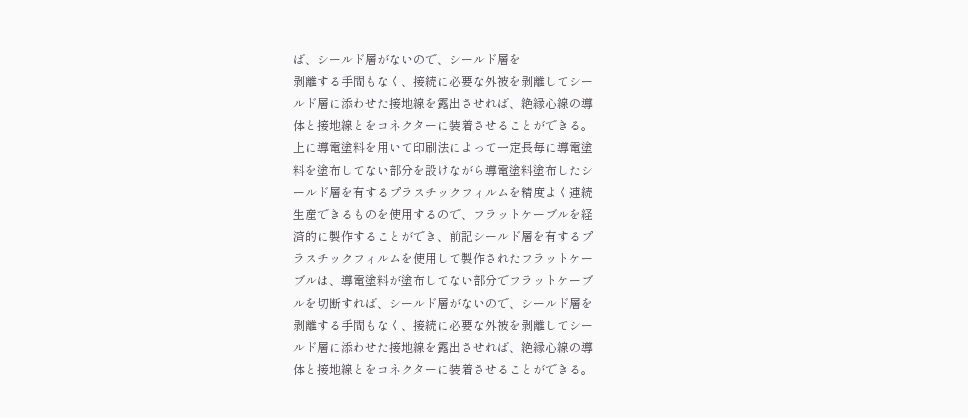ば、シールド層がないので、シールド層を
剥離する手間もなく、接続に必要な外被を剥離してシー
ルド層に添わせた接地線を露出させれば、絶縁心線の導
体と接地線とをコネクターに装着させることができる。
上に導電塗料を用いて印刷法によって一定長毎に導電塗
料を塗布してない部分を設けながら導電塗料塗布したシ
ールド層を有するプラスチックフィルムを精度よく連続
生産できるものを使用するので、フラットケーブルを経
済的に製作することができ、前記シールド層を有するプ
ラスチックフィルムを使用して製作されたフラットケー
ブルは、導電塗料が塗布してない部分でフラットケーブ
ルを切断すれば、シールド層がないので、シールド層を
剥離する手間もなく、接続に必要な外被を剥離してシー
ルド層に添わせた接地線を露出させれば、絶縁心線の導
体と接地線とをコネクターに装着させることができる。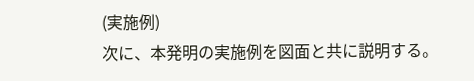(実施例)
次に、本発明の実施例を図面と共に説明する。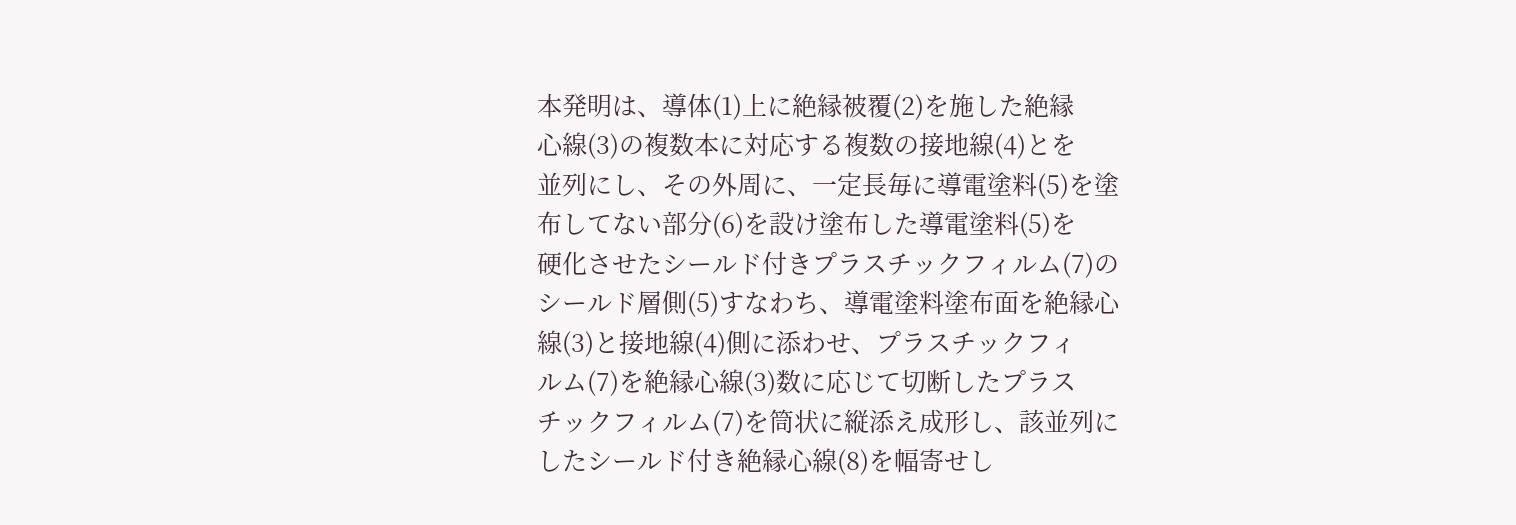本発明は、導体(1)上に絶縁被覆(2)を施した絶縁
心線(3)の複数本に対応する複数の接地線(4)とを
並列にし、その外周に、一定長毎に導電塗料(5)を塗
布してない部分(6)を設け塗布した導電塗料(5)を
硬化させたシールド付きプラスチックフィルム(7)の
シールド層側(5)すなわち、導電塗料塗布面を絶縁心
線(3)と接地線(4)側に添わせ、プラスチックフィ
ルム(7)を絶縁心線(3)数に応じて切断したプラス
チックフィルム(7)を筒状に縦添え成形し、該並列に
したシールド付き絶縁心線(8)を幅寄せし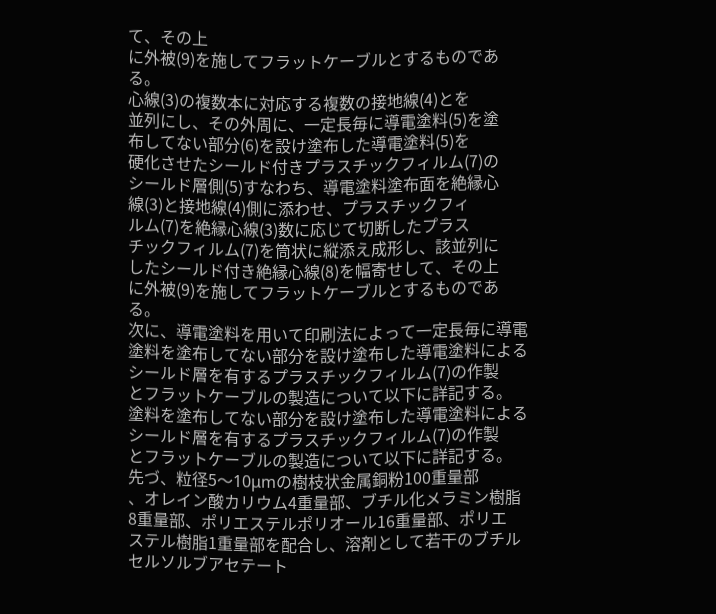て、その上
に外被(9)を施してフラットケーブルとするものであ
る。
心線(3)の複数本に対応する複数の接地線(4)とを
並列にし、その外周に、一定長毎に導電塗料(5)を塗
布してない部分(6)を設け塗布した導電塗料(5)を
硬化させたシールド付きプラスチックフィルム(7)の
シールド層側(5)すなわち、導電塗料塗布面を絶縁心
線(3)と接地線(4)側に添わせ、プラスチックフィ
ルム(7)を絶縁心線(3)数に応じて切断したプラス
チックフィルム(7)を筒状に縦添え成形し、該並列に
したシールド付き絶縁心線(8)を幅寄せして、その上
に外被(9)を施してフラットケーブルとするものであ
る。
次に、導電塗料を用いて印刷法によって一定長毎に導電
塗料を塗布してない部分を設け塗布した導電塗料による
シールド層を有するプラスチックフィルム(7)の作製
とフラットケーブルの製造について以下に詳記する。
塗料を塗布してない部分を設け塗布した導電塗料による
シールド層を有するプラスチックフィルム(7)の作製
とフラットケーブルの製造について以下に詳記する。
先づ、粒径5〜10μmの樹枝状金属銅粉100重量部
、オレイン酸カリウム4重量部、ブチル化メラミン樹脂
8重量部、ポリエステルポリオール16重量部、ポリエ
ステル樹脂1重量部を配合し、溶剤として若干のブチル
セルソルブアセテート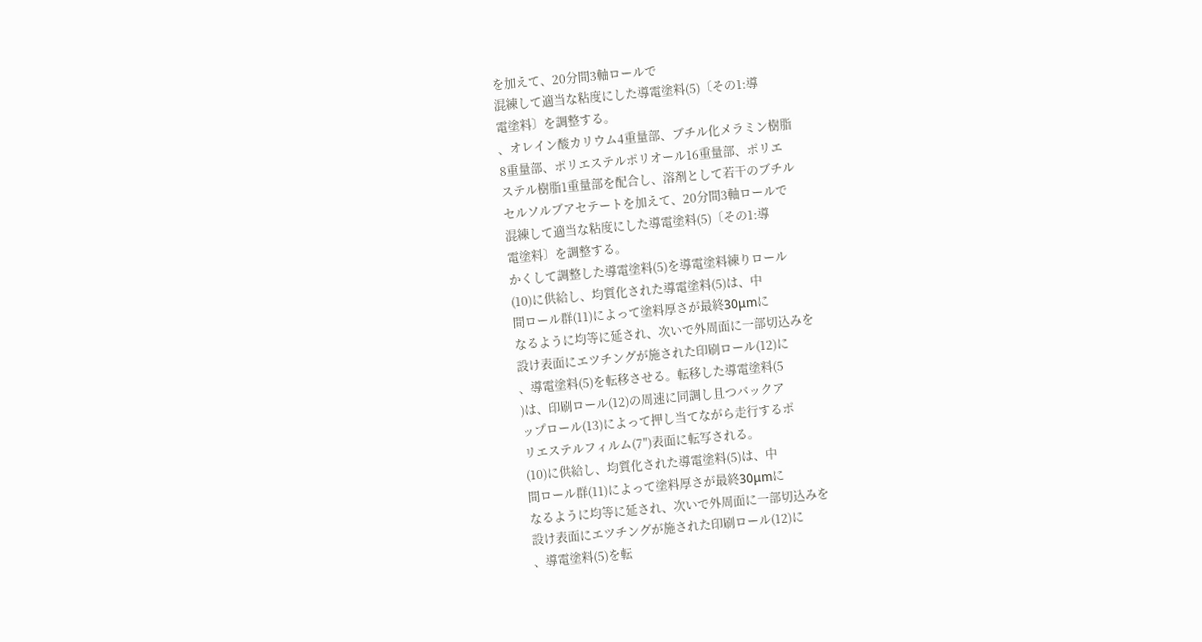を加えて、20分間3軸ロールで
混練して適当な粘度にした導電塗料(5)〔その1:導
電塗料〕を調整する。
、オレイン酸カリウム4重量部、ブチル化メラミン樹脂
8重量部、ポリエステルポリオール16重量部、ポリエ
ステル樹脂1重量部を配合し、溶剤として若干のブチル
セルソルブアセテートを加えて、20分間3軸ロールで
混練して適当な粘度にした導電塗料(5)〔その1:導
電塗料〕を調整する。
かくして調整した導電塗料(5)を導電塗料練りロール
(10)に供給し、均質化された導電塗料(5)は、中
間ロール群(11)によって塗料厚さが最終30μmに
なるように均等に延され、次いで外周面に一部切込みを
設け表面にエツチングが施された印刷ロール(12)に
、導電塗料(5)を転移させる。転移した導電塗料(5
)は、印刷ロール(12)の周速に同調し且つバックア
ップロール(13)によって押し当てながら走行するポ
リエステルフィルム(7″)表面に転写される。
(10)に供給し、均質化された導電塗料(5)は、中
間ロール群(11)によって塗料厚さが最終30μmに
なるように均等に延され、次いで外周面に一部切込みを
設け表面にエツチングが施された印刷ロール(12)に
、導電塗料(5)を転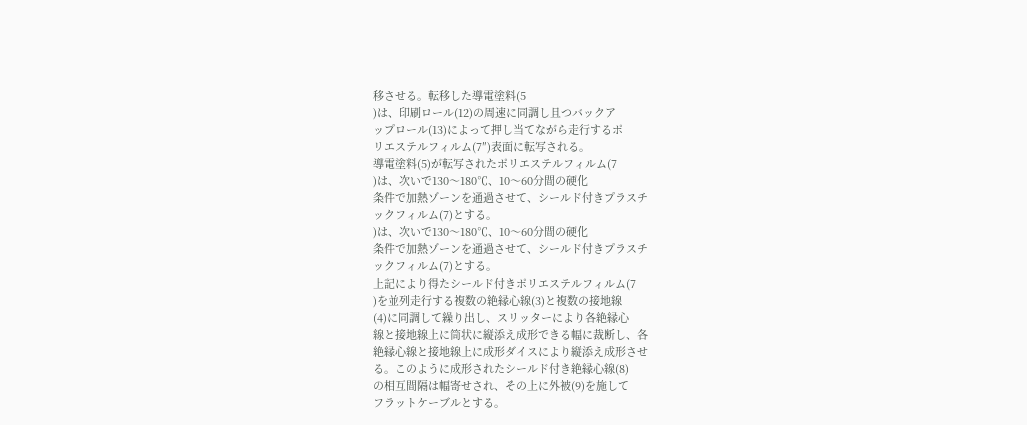移させる。転移した導電塗料(5
)は、印刷ロール(12)の周速に同調し且つバックア
ップロール(13)によって押し当てながら走行するポ
リエステルフィルム(7″)表面に転写される。
導電塗料(5)が転写されたポリエステルフィルム(7
)は、次いで130〜180℃、10〜60分間の硬化
条件で加熱ゾーンを通過させて、シールド付きプラスチ
ックフィルム(7)とする。
)は、次いで130〜180℃、10〜60分間の硬化
条件で加熱ゾーンを通過させて、シールド付きプラスチ
ックフィルム(7)とする。
上記により得たシールド付きポリエステルフィルム(7
)を並列走行する複数の絶縁心線(3)と複数の接地線
(4)に同調して繰り出し、スリッターにより各絶縁心
線と接地線上に筒状に縦添え成形できる幅に裁断し、各
絶縁心線と接地線上に成形ダイスにより縦添え成形させ
る。このように成形されたシールド付き絶縁心線(8)
の相互間隔は幅寄せされ、その上に外被(9)を施して
フラットケーブルとする。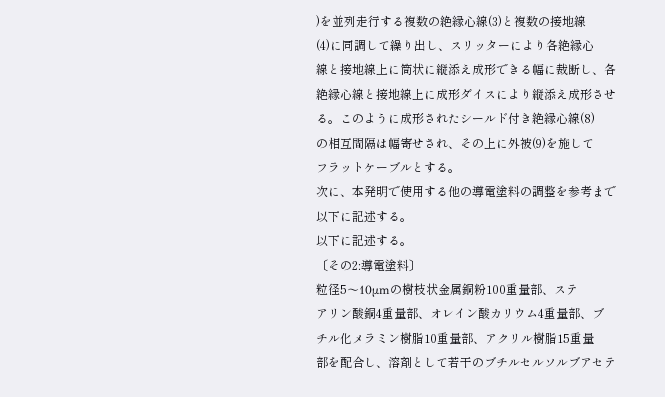)を並列走行する複数の絶縁心線(3)と複数の接地線
(4)に同調して繰り出し、スリッターにより各絶縁心
線と接地線上に筒状に縦添え成形できる幅に裁断し、各
絶縁心線と接地線上に成形ダイスにより縦添え成形させ
る。このように成形されたシールド付き絶縁心線(8)
の相互間隔は幅寄せされ、その上に外被(9)を施して
フラットケーブルとする。
次に、本発明で使用する他の導電塗料の調整を参考まで
以下に記述する。
以下に記述する。
〔その2:導電塗料〕
粒径5〜10μmの樹枝状金属銅粉100重量部、ステ
アリン酸銅4重量部、オレイン酸カリウム4重量部、ブ
チル化メラミン樹脂10重量部、アクリル樹脂15重量
部を配合し、溶剤として若干のブチルセルソルブアセテ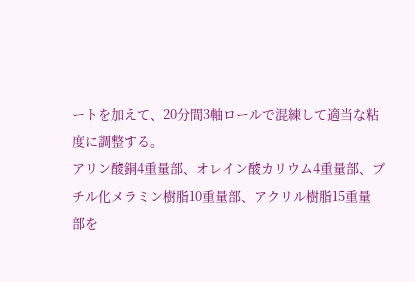ートを加えて、20分間3軸ロールで混練して適当な粘
度に調整する。
アリン酸銅4重量部、オレイン酸カリウム4重量部、ブ
チル化メラミン樹脂10重量部、アクリル樹脂15重量
部を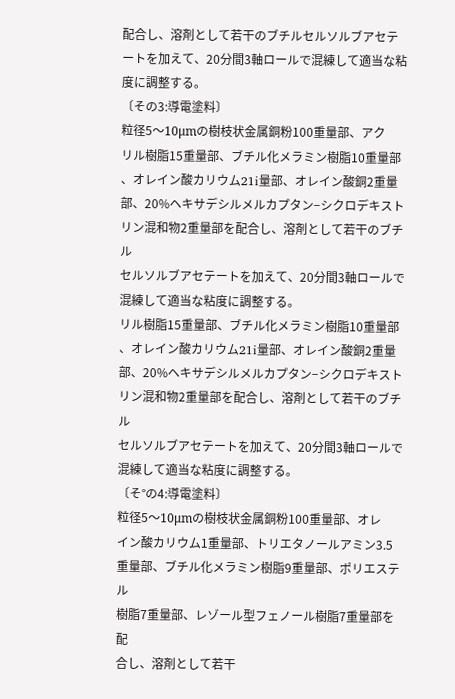配合し、溶剤として若干のブチルセルソルブアセテ
ートを加えて、20分間3軸ロールで混練して適当な粘
度に調整する。
〔その3:導電塗料〕
粒径5〜10μmの樹枝状金属銅粉100重量部、アク
リル樹脂15重量部、ブチル化メラミン樹脂10重量部
、オレイン酸カリウム21i量部、オレイン酸銅2重量
部、20%ヘキサデシルメルカプタン−シクロデキスト
リン混和物2重量部を配合し、溶剤として若干のブチル
セルソルブアセテートを加えて、20分間3軸ロールで
混練して適当な粘度に調整する。
リル樹脂15重量部、ブチル化メラミン樹脂10重量部
、オレイン酸カリウム21i量部、オレイン酸銅2重量
部、20%ヘキサデシルメルカプタン−シクロデキスト
リン混和物2重量部を配合し、溶剤として若干のブチル
セルソルブアセテートを加えて、20分間3軸ロールで
混練して適当な粘度に調整する。
〔そ°の4:導電塗料〕
粒径5〜10μmの樹枝状金属銅粉100重量部、オレ
イン酸カリウム1重量部、トリエタノールアミン3.5
重量部、ブチル化メラミン樹脂9重量部、ポリエステル
樹脂7重量部、レゾール型フェノール樹脂7重量部を配
合し、溶剤として若干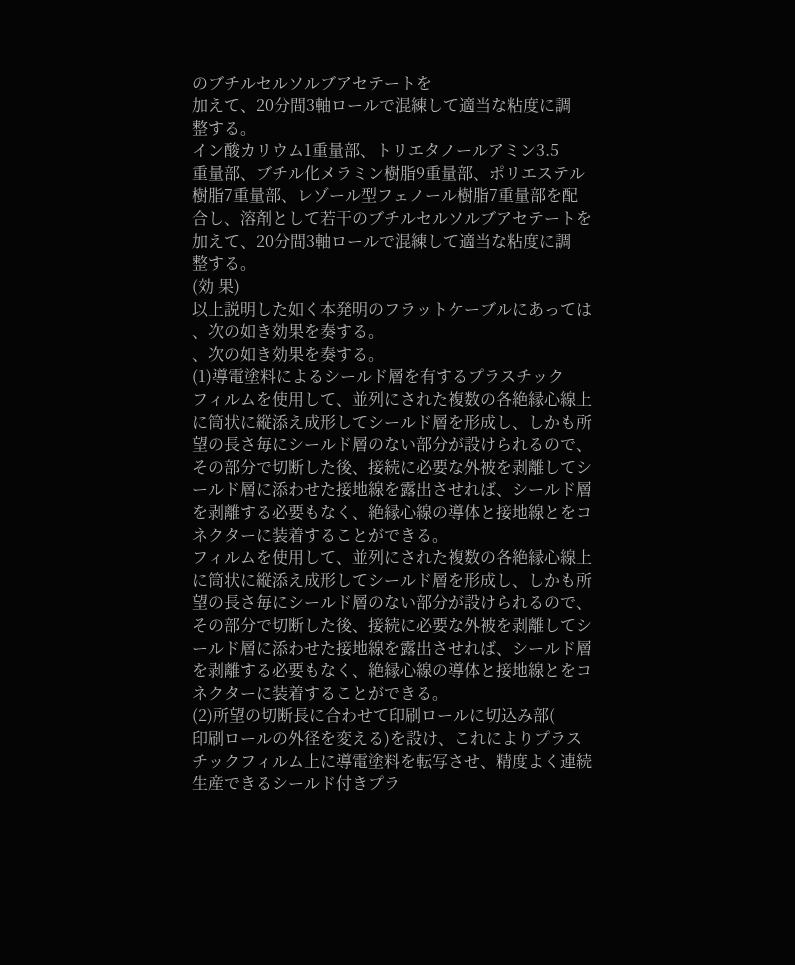のブチルセルソルブアセテートを
加えて、20分間3軸ロールで混練して適当な粘度に調
整する。
イン酸カリウム1重量部、トリエタノールアミン3.5
重量部、ブチル化メラミン樹脂9重量部、ポリエステル
樹脂7重量部、レゾール型フェノール樹脂7重量部を配
合し、溶剤として若干のブチルセルソルブアセテートを
加えて、20分間3軸ロールで混練して適当な粘度に調
整する。
(効 果)
以上説明した如く本発明のフラットケーブルにあっては
、次の如き効果を奏する。
、次の如き効果を奏する。
(1)導電塗料によるシールド層を有するプラスチック
フィルムを使用して、並列にされた複数の各絶縁心線上
に筒状に縦添え成形してシールド層を形成し、しかも所
望の長さ毎にシールド層のない部分が設けられるので、
その部分で切断した後、接続に必要な外被を剥離してシ
ールド層に添わせた接地線を露出させれば、シールド層
を剥離する必要もなく、絶縁心線の導体と接地線とをコ
ネクターに装着することができる。
フィルムを使用して、並列にされた複数の各絶縁心線上
に筒状に縦添え成形してシールド層を形成し、しかも所
望の長さ毎にシールド層のない部分が設けられるので、
その部分で切断した後、接続に必要な外被を剥離してシ
ールド層に添わせた接地線を露出させれば、シールド層
を剥離する必要もなく、絶縁心線の導体と接地線とをコ
ネクターに装着することができる。
(2)所望の切断長に合わせて印刷ロールに切込み部(
印刷ロールの外径を変える)を設け、これによりプラス
チックフィルム上に導電塗料を転写させ、精度よく連続
生産できるシールド付きプラ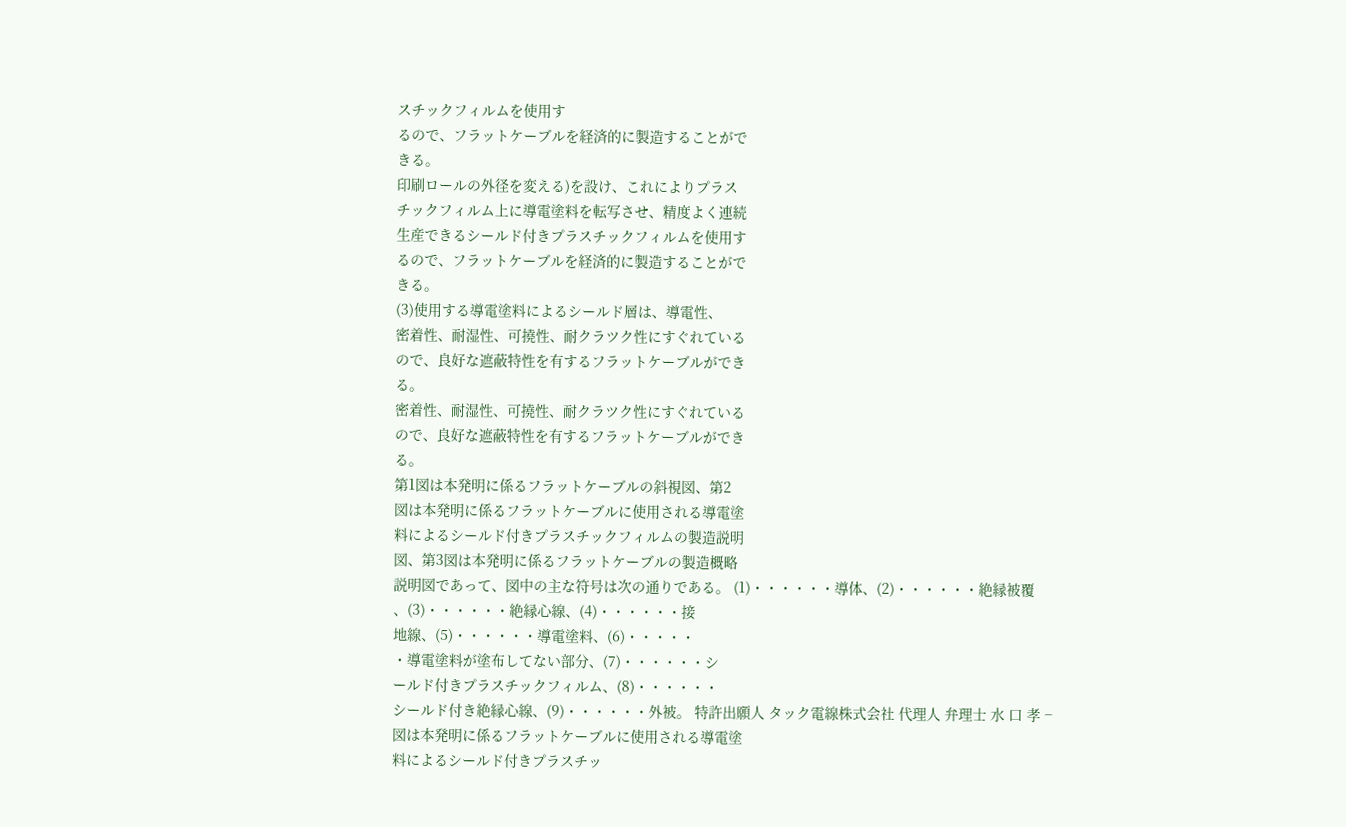スチックフィルムを使用す
るので、フラットケーブルを経済的に製造することがで
きる。
印刷ロールの外径を変える)を設け、これによりプラス
チックフィルム上に導電塗料を転写させ、精度よく連続
生産できるシールド付きプラスチックフィルムを使用す
るので、フラットケーブルを経済的に製造することがで
きる。
(3)使用する導電塗料によるシールド層は、導電性、
密着性、耐湿性、可撓性、耐クラツク性にすぐれている
ので、良好な遮蔽特性を有するフラットケーブルができ
る。
密着性、耐湿性、可撓性、耐クラツク性にすぐれている
ので、良好な遮蔽特性を有するフラットケーブルができ
る。
第1図は本発明に係るフラットケーブルの斜視図、第2
図は本発明に係るフラットケーブルに使用される導電塗
料によるシールド付きプラスチックフィルムの製造説明
図、第3図は本発明に係るフラットケーブルの製造概略
説明図であって、図中の主な符号は次の通りである。 (1)・・・・・・導体、(2)・・・・・・絶縁被覆
、(3)・・・・・・絶縁心線、(4)・・・・・・接
地線、(5)・・・・・・導電塗料、(6)・・・・・
・導電塗料が塗布してない部分、(7)・・・・・・シ
ールド付きプラスチックフィルム、(8)・・・・・・
シールド付き絶縁心線、(9)・・・・・・外被。 特許出願人 タック電線株式会社 代理人 弁理士 水 口 孝 −
図は本発明に係るフラットケーブルに使用される導電塗
料によるシールド付きプラスチッ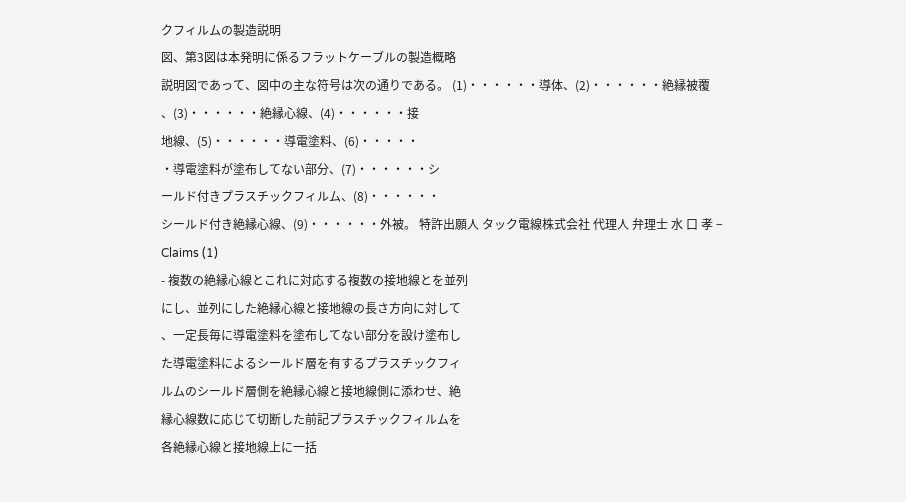クフィルムの製造説明
図、第3図は本発明に係るフラットケーブルの製造概略
説明図であって、図中の主な符号は次の通りである。 (1)・・・・・・導体、(2)・・・・・・絶縁被覆
、(3)・・・・・・絶縁心線、(4)・・・・・・接
地線、(5)・・・・・・導電塗料、(6)・・・・・
・導電塗料が塗布してない部分、(7)・・・・・・シ
ールド付きプラスチックフィルム、(8)・・・・・・
シールド付き絶縁心線、(9)・・・・・・外被。 特許出願人 タック電線株式会社 代理人 弁理士 水 口 孝 −
Claims (1)
- 複数の絶縁心線とこれに対応する複数の接地線とを並列
にし、並列にした絶縁心線と接地線の長さ方向に対して
、一定長毎に導電塗料を塗布してない部分を設け塗布し
た導電塗料によるシールド層を有するプラスチックフィ
ルムのシールド層側を絶縁心線と接地線側に添わせ、絶
縁心線数に応じて切断した前記プラスチックフィルムを
各絶縁心線と接地線上に一括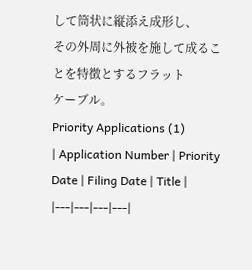して筒状に縦添え成形し、
その外周に外被を施して成ることを特徴とするフラット
ケーブル。
Priority Applications (1)
| Application Number | Priority Date | Filing Date | Title |
|---|---|---|---|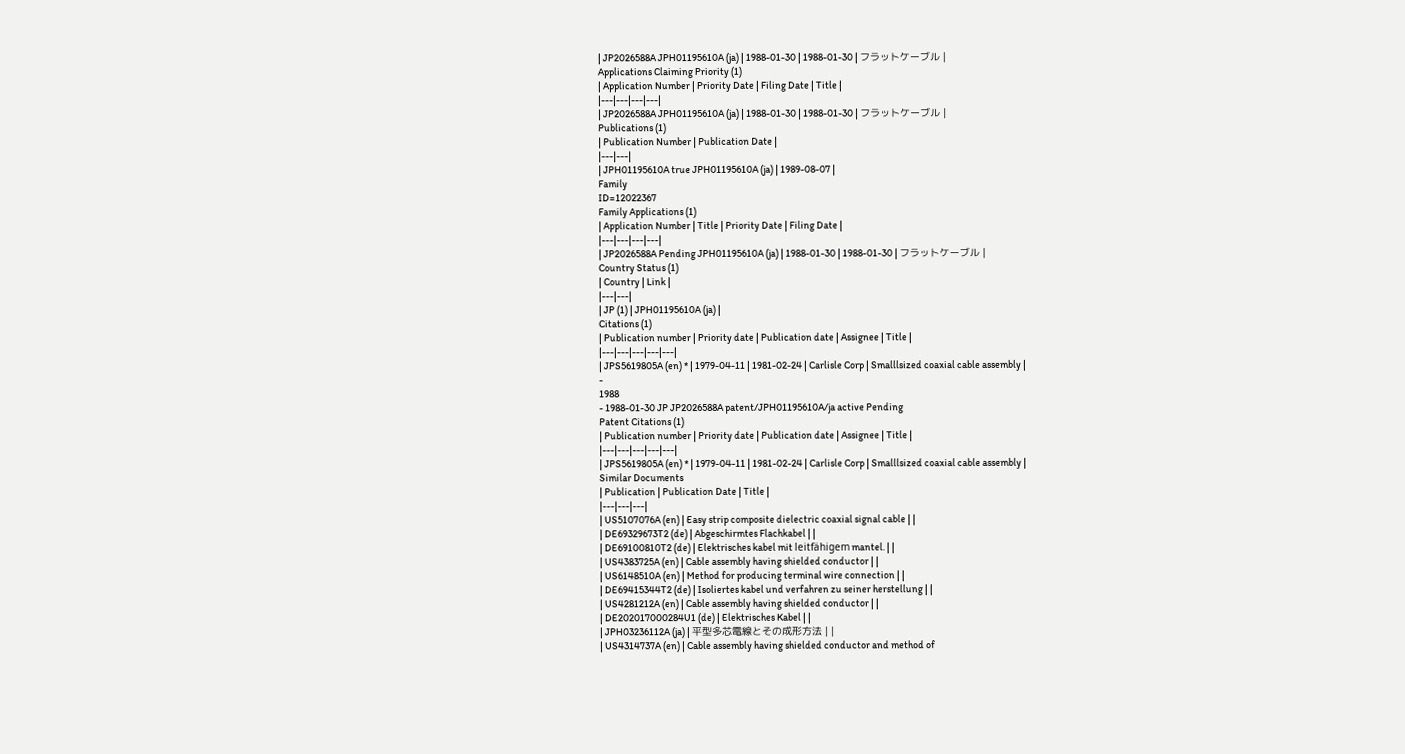| JP2026588A JPH01195610A (ja) | 1988-01-30 | 1988-01-30 | フラットケーブル |
Applications Claiming Priority (1)
| Application Number | Priority Date | Filing Date | Title |
|---|---|---|---|
| JP2026588A JPH01195610A (ja) | 1988-01-30 | 1988-01-30 | フラットケーブル |
Publications (1)
| Publication Number | Publication Date |
|---|---|
| JPH01195610A true JPH01195610A (ja) | 1989-08-07 |
Family
ID=12022367
Family Applications (1)
| Application Number | Title | Priority Date | Filing Date |
|---|---|---|---|
| JP2026588A Pending JPH01195610A (ja) | 1988-01-30 | 1988-01-30 | フラットケーブル |
Country Status (1)
| Country | Link |
|---|---|
| JP (1) | JPH01195610A (ja) |
Citations (1)
| Publication number | Priority date | Publication date | Assignee | Title |
|---|---|---|---|---|
| JPS5619805A (en) * | 1979-04-11 | 1981-02-24 | Carlisle Corp | Smalllsized coaxial cable assembly |
-
1988
- 1988-01-30 JP JP2026588A patent/JPH01195610A/ja active Pending
Patent Citations (1)
| Publication number | Priority date | Publication date | Assignee | Title |
|---|---|---|---|---|
| JPS5619805A (en) * | 1979-04-11 | 1981-02-24 | Carlisle Corp | Smalllsized coaxial cable assembly |
Similar Documents
| Publication | Publication Date | Title |
|---|---|---|
| US5107076A (en) | Easy strip composite dielectric coaxial signal cable | |
| DE69329673T2 (de) | Abgeschirmtes Flachkabel | |
| DE69100810T2 (de) | Elektrisches kabel mit leitfähigem mantel. | |
| US4383725A (en) | Cable assembly having shielded conductor | |
| US6148510A (en) | Method for producing terminal wire connection | |
| DE69415344T2 (de) | Isoliertes kabel und verfahren zu seiner herstellung | |
| US4281212A (en) | Cable assembly having shielded conductor | |
| DE202017000284U1 (de) | Elektrisches Kabel | |
| JPH03236112A (ja) | 平型多芯電線とその成形方法 | |
| US4314737A (en) | Cable assembly having shielded conductor and method of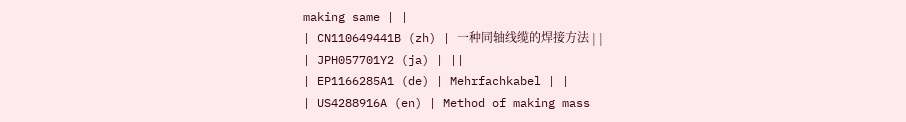making same | |
| CN110649441B (zh) | 一种同轴线缆的焊接方法 | |
| JPH057701Y2 (ja) | ||
| EP1166285A1 (de) | Mehrfachkabel | |
| US4288916A (en) | Method of making mass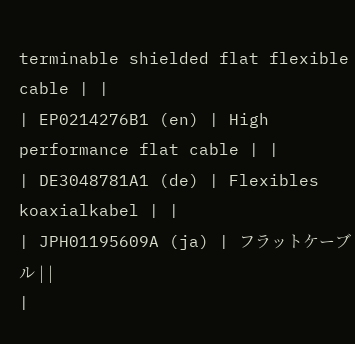terminable shielded flat flexible cable | |
| EP0214276B1 (en) | High performance flat cable | |
| DE3048781A1 (de) | Flexibles koaxialkabel | |
| JPH01195609A (ja) | フラットケーブル | |
|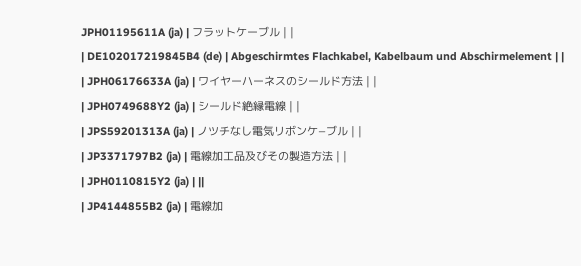JPH01195611A (ja) | フラットケーブル | |
| DE102017219845B4 (de) | Abgeschirmtes Flachkabel, Kabelbaum und Abschirmelement | |
| JPH06176633A (ja) | ワイヤーハーネスのシールド方法 | |
| JPH0749688Y2 (ja) | シールド絶縁電線 | |
| JPS59201313A (ja) | ノツチなし電気リボンケ−ブル | |
| JP3371797B2 (ja) | 電線加工品及びその製造方法 | |
| JPH0110815Y2 (ja) | ||
| JP4144855B2 (ja) | 電線加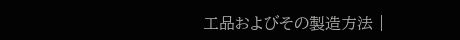工品およびその製造方法 |